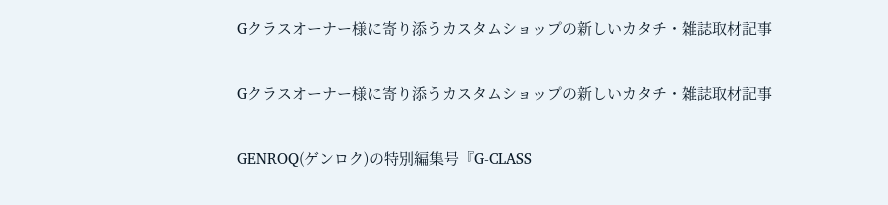Gクラスオーナー様に寄り添うカスタムショップの新しいカタチ・雑誌取材記事

Gクラスオーナー様に寄り添うカスタムショップの新しいカタチ・雑誌取材記事

GENROQ(ゲンロク)の特別編集号『G-CLASS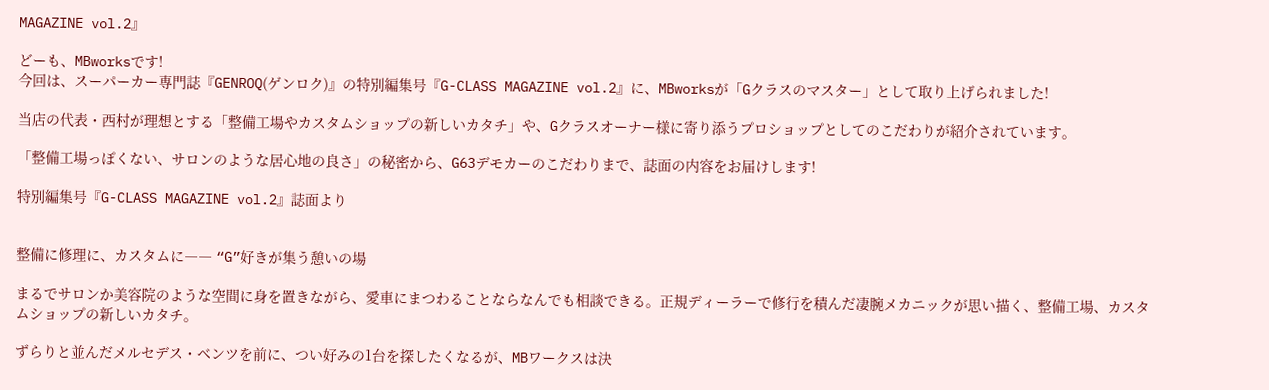MAGAZINE vol.2』

どーも、MBworksです!
今回は、スーパーカー専門誌『GENROQ(ゲンロク)』の特別編集号『G-CLASS MAGAZINE vol.2』に、MBworksが「Gクラスのマスター」として取り上げられました!

当店の代表・西村が理想とする「整備工場やカスタムショップの新しいカタチ」や、Gクラスオーナー様に寄り添うプロショップとしてのこだわりが紹介されています。

「整備工場っぽくない、サロンのような居心地の良さ」の秘密から、G63デモカーのこだわりまで、誌面の内容をお届けします!

特別編集号『G-CLASS MAGAZINE vol.2』誌面より


整備に修理に、カスタムに―― “G”好きが集う憩いの場

まるでサロンか美容院のような空間に身を置きながら、愛車にまつわることならなんでも相談できる。正規ディーラーで修行を積んだ凄腕メカニックが思い描く、整備工場、カスタムショップの新しいカタチ。

ずらりと並んだメルセデス・ベンツを前に、つい好みの1台を探したくなるが、MBワークスは決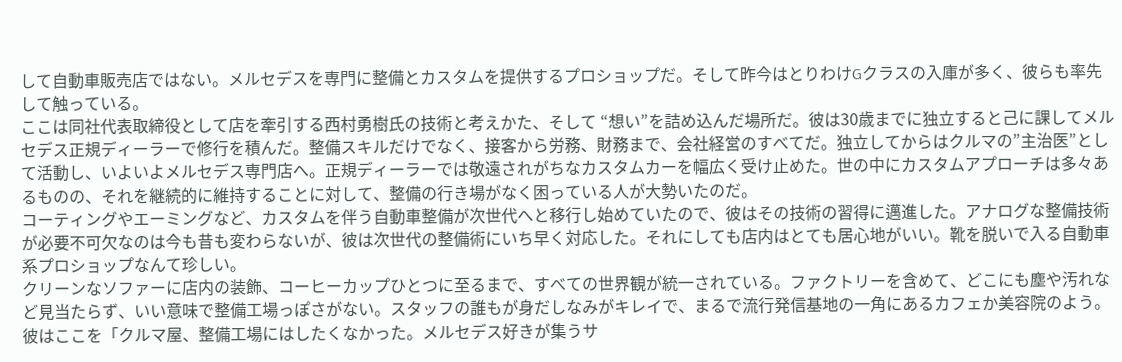して自動車販売店ではない。メルセデスを専門に整備とカスタムを提供するプロショップだ。そして昨今はとりわけGクラスの入庫が多く、彼らも率先して触っている。
ここは同社代表取締役として店を牽引する西村勇樹氏の技術と考えかた、そして “想い”を詰め込んだ場所だ。彼は30歳までに独立すると己に課してメルセデス正規ディーラーで修行を積んだ。整備スキルだけでなく、接客から労務、財務まで、会社経営のすべてだ。独立してからはクルマの”主治医”として活動し、いよいよメルセデス専門店へ。正規ディーラーでは敬遠されがちなカスタムカーを幅広く受け止めた。世の中にカスタムアプローチは多々あるものの、それを継続的に維持することに対して、整備の行き場がなく困っている人が大勢いたのだ。
コーティングやエーミングなど、カスタムを伴う自動車整備が次世代へと移行し始めていたので、彼はその技術の習得に邁進した。アナログな整備技術が必要不可欠なのは今も昔も変わらないが、彼は次世代の整備術にいち早く対応した。それにしても店内はとても居心地がいい。靴を脱いで入る自動車系プロショップなんて珍しい。
クリーンなソファーに店内の装飾、コーヒーカップひとつに至るまで、すべての世界観が統一されている。ファクトリーを含めて、どこにも塵や汚れなど見当たらず、いい意味で整備工場っぽさがない。スタッフの誰もが身だしなみがキレイで、まるで流行発信基地の一角にあるカフェか美容院のよう。彼はここを「クルマ屋、整備工場にはしたくなかった。メルセデス好きが集うサ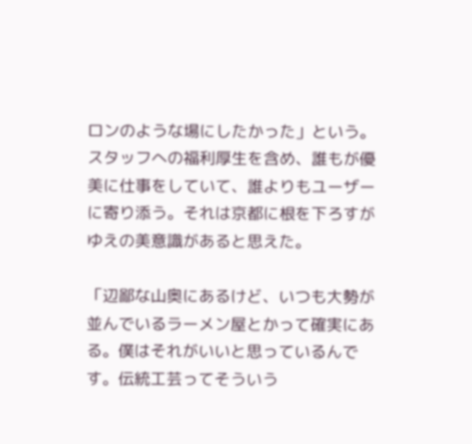ロンのような場にしたかった」という。スタッフへの福利厚生を含め、誰もが優美に仕事をしていて、誰よりもユーザーに寄り添う。それは京都に根を下ろすがゆえの美意識があると思えた。

「辺鄙な山奥にあるけど、いつも大勢が並んでいるラーメン屋とかって確実にある。僕はそれがいいと思っているんです。伝統工芸ってそういう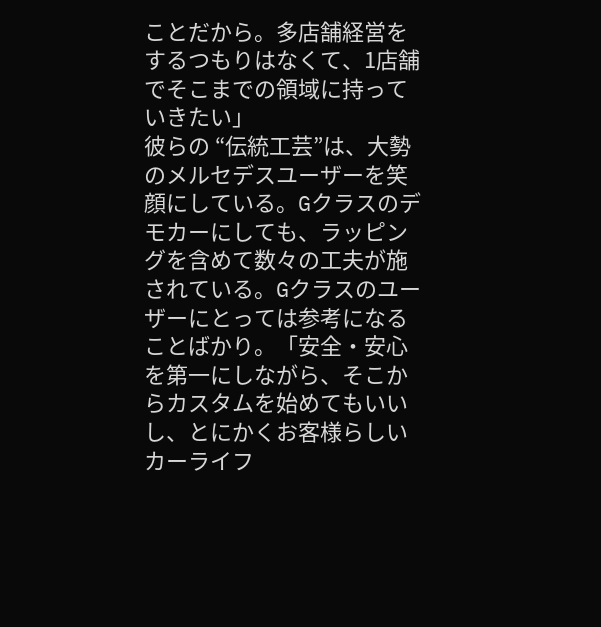ことだから。多店舗経営をするつもりはなくて、1店舗でそこまでの領域に持っていきたい」
彼らの “伝統工芸”は、大勢のメルセデスユーザーを笑顔にしている。Gクラスのデモカーにしても、ラッピングを含めて数々の工夫が施されている。Gクラスのユーザーにとっては参考になることばかり。「安全・安心を第一にしながら、そこからカスタムを始めてもいいし、とにかくお客様らしいカーライフ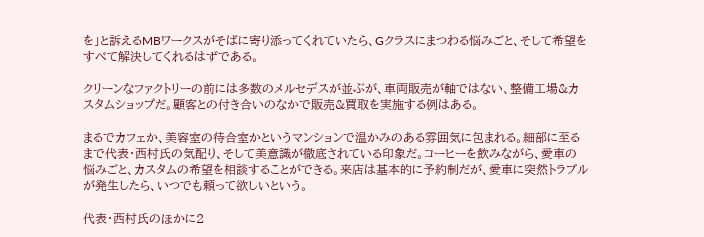を」と訴えるMBワークスがそばに寄り添ってくれていたら、Gクラスにまつわる悩みごと、そして希望をすべて解決してくれるはずである。

クリーンなファクトリーの前には多数のメルセデスが並ぶが、車両販売が軸ではない、整備工場&カスタムショップだ。顧客との付き合いのなかで販売&買取を実施する例はある。

まるでカフェか、美容室の待合室かというマンションで温かみのある雰囲気に包まれる。細部に至るまで代表・西村氏の気配り、そして美意識が徹底されている印象だ。コーヒーを飲みながら、愛車の悩みごと、カスタムの希望を相談することができる。来店は基本的に予約制だが、愛車に突然トラブルが発生したら、いつでも頼って欲しいという。

代表・西村氏のほかに2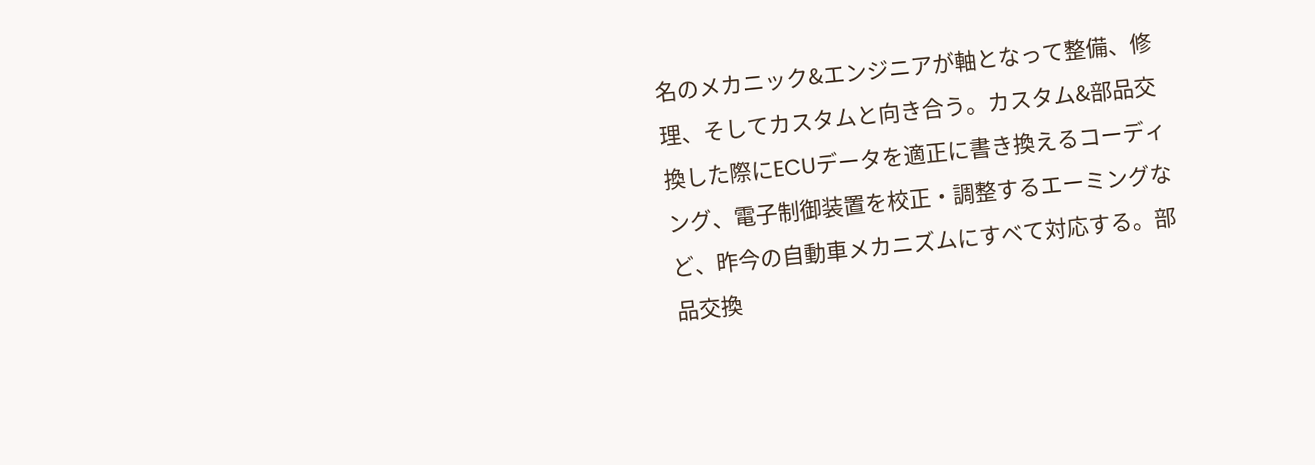名のメカニック&エンジニアが軸となって整備、修理、そしてカスタムと向き合う。カスタム&部品交換した際にECUデータを適正に書き換えるコーディング、電子制御装置を校正・調整するエーミングなど、昨今の自動車メカニズムにすべて対応する。部品交換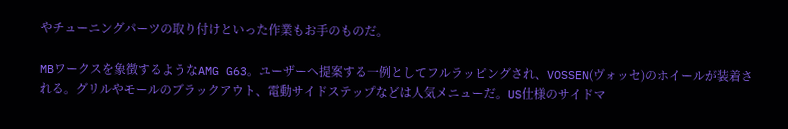やチューニングパーツの取り付けといった作業もお手のものだ。

MBワークスを象徴するようなAMG G63。ユーザーへ提案する一例としてフルラッピングされ、VOSSEN(ヴォッセ)のホイールが装着される。グリルやモールのブラックアウト、電動サイドステップなどは人気メニューだ。US仕様のサイドマ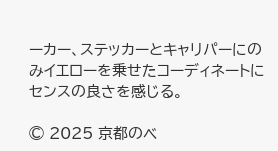ーカー、ステッカーとキャリパーにのみイエローを乗せたコーディネートにセンスの良さを感じる。

© 2025 京都のベ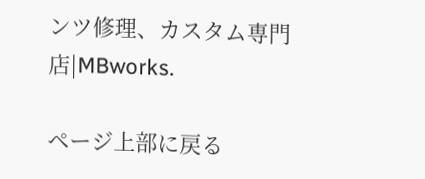ンツ修理、カスタム専門店|MBworks.

ページ上部に戻る